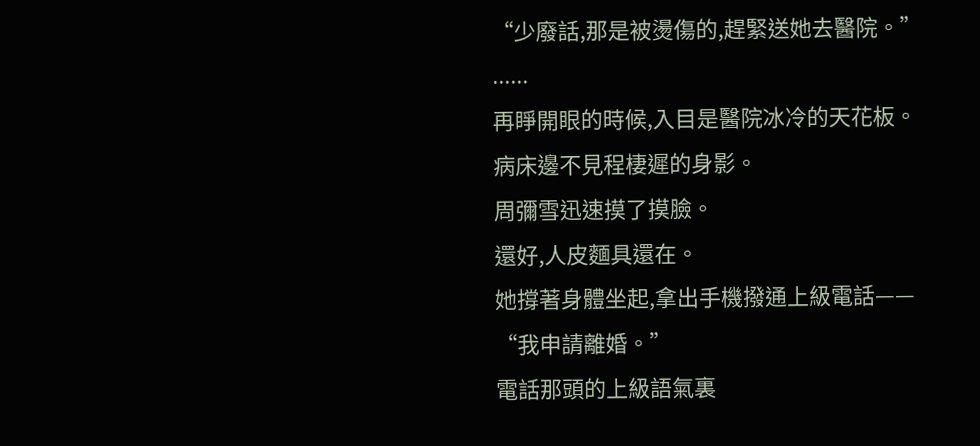“少廢話,那是被燙傷的,趕緊送她去醫院。”
......
再睜開眼的時候,入目是醫院冰冷的天花板。
病床邊不見程棲遲的身影。
周彌雪迅速摸了摸臉。
還好,人皮麵具還在。
她撐著身體坐起,拿出手機撥通上級電話——
“我申請離婚。”
電話那頭的上級語氣裏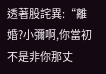透著股詫異:“離婚?小彌啊,你當初不是非你那丈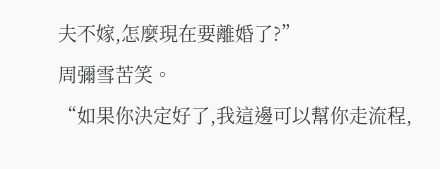夫不嫁,怎麼現在要離婚了?”
周彌雪苦笑。
“如果你決定好了,我這邊可以幫你走流程,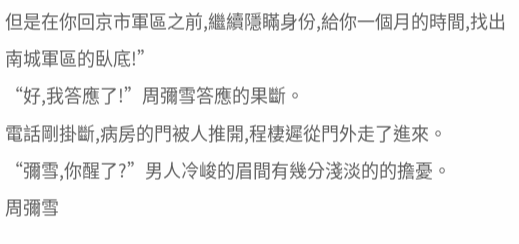但是在你回京市軍區之前,繼續隱瞞身份,給你一個月的時間,找出南城軍區的臥底!”
“好,我答應了!”周彌雪答應的果斷。
電話剛掛斷,病房的門被人推開,程棲遲從門外走了進來。
“彌雪,你醒了?”男人冷峻的眉間有幾分淺淡的的擔憂。
周彌雪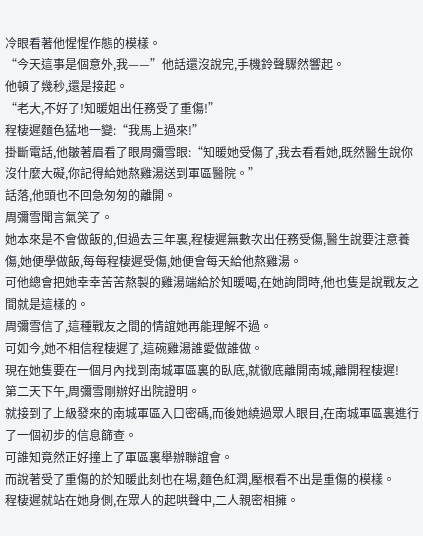冷眼看著他惺惺作態的模樣。
“今天這事是個意外,我——”他話還沒說完,手機鈴聲驟然響起。
他頓了幾秒,還是接起。
“老大,不好了!知暖姐出任務受了重傷!”
程棲遲麵色猛地一變:“我馬上過來!”
掛斷電話,他皺著眉看了眼周彌雪眼:“知暖她受傷了,我去看看她,既然醫生說你沒什麼大礙,你記得給她熬雞湯送到軍區醫院。”
話落,他頭也不回急匆匆的離開。
周彌雪聞言氣笑了。
她本來是不會做飯的,但過去三年裏,程棲遲無數次出任務受傷,醫生說要注意養傷,她便學做飯,每每程棲遲受傷,她便會每天給他熬雞湯。
可他總會把她幸幸苦苦熬製的雞湯端給於知暖喝,在她詢問時,他也隻是說戰友之間就是這樣的。
周彌雪信了,這種戰友之間的情誼她再能理解不過。
可如今,她不相信程棲遲了,這碗雞湯誰愛做誰做。
現在她隻要在一個月內找到南城軍區裏的臥底,就徹底離開南城,離開程棲遲!
第二天下午,周彌雪剛辦好出院證明。
就接到了上級發來的南城軍區入口密碼,而後她繞過眾人眼目,在南城軍區裏進行了一個初步的信息篩查。
可誰知竟然正好撞上了軍區裏舉辦聯誼會。
而說著受了重傷的於知暖此刻也在場,麵色紅潤,壓根看不出是重傷的模樣。
程棲遲就站在她身側,在眾人的起哄聲中,二人親密相擁。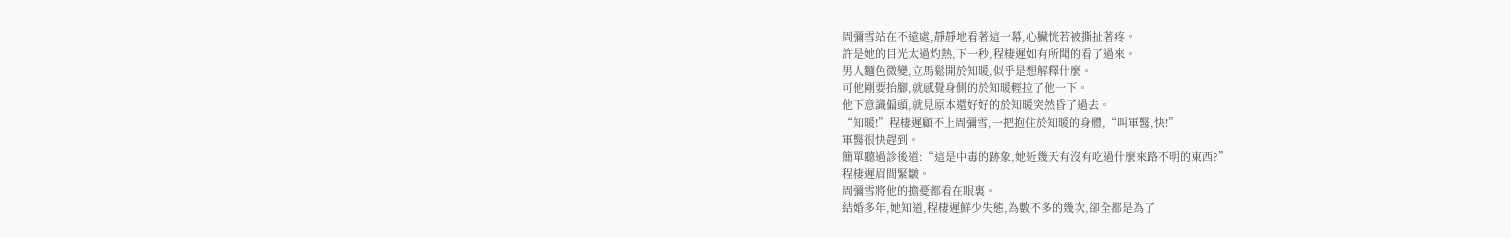周彌雪站在不遠處,靜靜地看著這一幕,心臟恍若被撕扯著疼。
許是她的目光太過灼熱,下一秒,程棲遲如有所聞的看了過來。
男人麵色微變,立馬鬆開於知暖,似乎是想解釋什麼。
可他剛要抬腳,就感覺身側的於知暖輕拉了他一下。
他下意識偏頭,就見原本還好好的於知暖突然昏了過去。
“知暖!”程棲遲顧不上周彌雪,一把抱住於知暖的身體,“叫軍醫,快!”
軍醫很快趕到。
簡單聽過診後道:“這是中毒的跡象,她近幾天有沒有吃過什麼來路不明的東西?”
程棲遲眉間緊皺。
周彌雪將他的擔憂都看在眼裏。
結婚多年,她知道,程棲遲鮮少失態,為數不多的幾次,卻全都是為了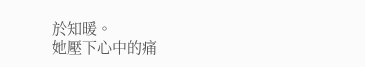於知暖。
她壓下心中的痛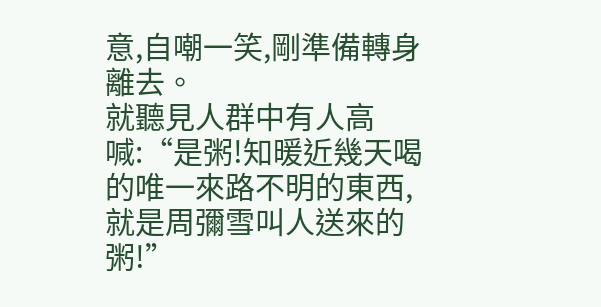意,自嘲一笑,剛準備轉身離去。
就聽見人群中有人高喊:“是粥!知暖近幾天喝的唯一來路不明的東西,就是周彌雪叫人送來的粥!”